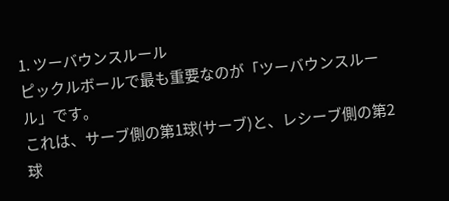1. ツーバウンスルール
ピックルボールで最も重要なのが「ツーバウンスルール」です。
これは、サーブ側の第1球(サーブ)と、レシーブ側の第2球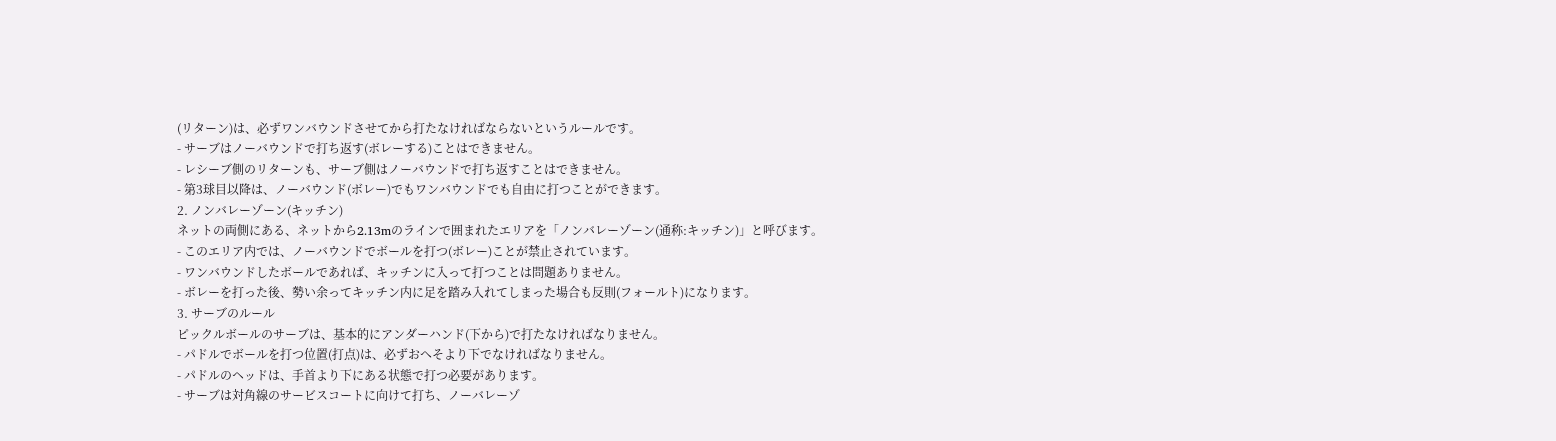(リターン)は、必ずワンバウンドさせてから打たなければならないというルールです。
- サーブはノーバウンドで打ち返す(ボレーする)ことはできません。
- レシーブ側のリターンも、サーブ側はノーバウンドで打ち返すことはできません。
- 第3球目以降は、ノーバウンド(ボレー)でもワンバウンドでも自由に打つことができます。
2. ノンバレーゾーン(キッチン)
ネットの両側にある、ネットから2.13mのラインで囲まれたエリアを「ノンバレーゾーン(通称:キッチン)」と呼びます。
- このエリア内では、ノーバウンドでボールを打つ(ボレー)ことが禁止されています。
- ワンバウンドしたボールであれば、キッチンに入って打つことは問題ありません。
- ボレーを打った後、勢い余ってキッチン内に足を踏み入れてしまった場合も反則(フォールト)になります。
3. サーブのルール
ピックルボールのサーブは、基本的にアンダーハンド(下から)で打たなければなりません。
- パドルでボールを打つ位置(打点)は、必ずおへそより下でなければなりません。
- パドルのヘッドは、手首より下にある状態で打つ必要があります。
- サーブは対角線のサービスコートに向けて打ち、ノーバレーゾ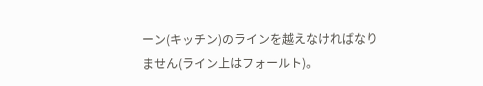ーン(キッチン)のラインを越えなければなりません(ライン上はフォールト)。